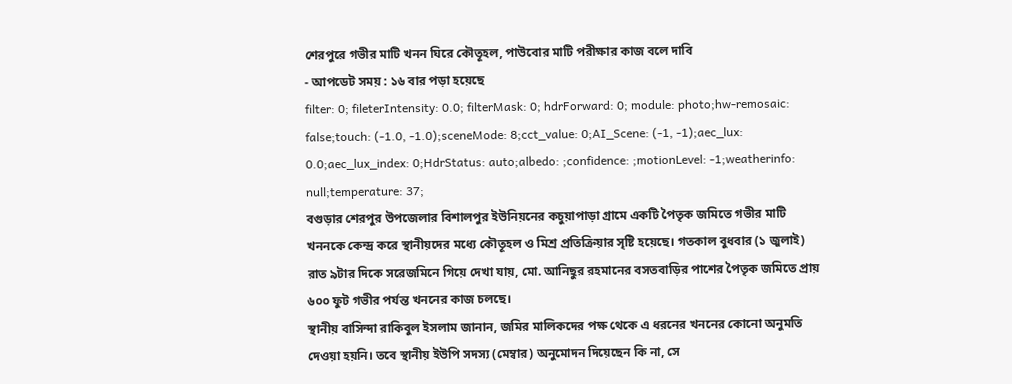শেরপুরে গভীর মাটি খনন ঘিরে কৌতূহল, পাউবোর মাটি পরীক্ষার কাজ বলে দাবি
- আপডেট সময় : ১৬ বার পড়া হয়েছে
filter: 0; fileterIntensity: 0.0; filterMask: 0; hdrForward: 0; module: photo;hw-remosaic: false;touch: (-1.0, -1.0);sceneMode: 8;cct_value: 0;AI_Scene: (-1, -1);aec_lux: 0.0;aec_lux_index: 0;HdrStatus: auto;albedo: ;confidence: ;motionLevel: -1;weatherinfo: null;temperature: 37;
বগুড়ার শেরপুর উপজেলার বিশালপুর ইউনিয়নের কচুয়াপাড়া গ্রামে একটি পৈতৃক জমিতে গভীর মাটি খননকে কেন্দ্র করে স্থানীয়দের মধ্যে কৌতূহল ও মিশ্র প্রতিক্রিয়ার সৃষ্টি হয়েছে। গতকাল বুধবার (১ জুলাই) রাত ৯টার দিকে সরেজমিনে গিয়ে দেখা যায়, মো. আনিছুর রহমানের বসতবাড়ির পাশের পৈতৃক জমিতে প্রায় ৬০০ ফুট গভীর পর্যন্ত খননের কাজ চলছে।
স্থানীয় বাসিন্দা রাকিবুল ইসলাম জানান, জমির মালিকদের পক্ষ থেকে এ ধরনের খননের কোনো অনুমতি দেওয়া হয়নি। তবে স্থানীয় ইউপি সদস্য (মেম্বার) অনুমোদন দিয়েছেন কি না, সে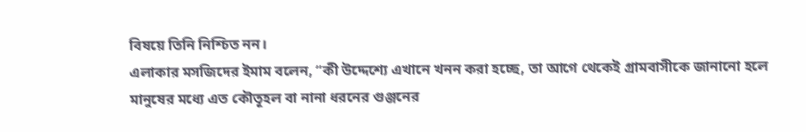বিষয়ে তিনি নিশ্চিত নন।
এলাকার মসজিদের ইমাম বলেন, “কী উদ্দেশ্যে এখানে খনন করা হচ্ছে, তা আগে থেকেই গ্রামবাসীকে জানানো হলে মানুষের মধ্যে এত কৌতূহল বা নানা ধরনের গুঞ্জনের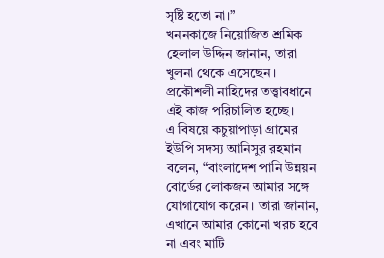সৃষ্টি হতো না।”
খননকাজে নিয়োজিত শ্রমিক হেলাল উদ্দিন জানান, তারা খুলনা থেকে এসেছেন। প্রকৌশলী নাহিদের তত্ত্বাবধানে এই কাজ পরিচালিত হচ্ছে।
এ বিষয়ে কচুয়াপাড়া গ্রামের ইউপি সদস্য আনিসুর রহমান বলেন, “বাংলাদেশ পানি উন্নয়ন বোর্ডের লোকজন আমার সঙ্গে যোগাযোগ করেন। তারা জানান, এখানে আমার কোনো খরচ হবে না এবং মাটি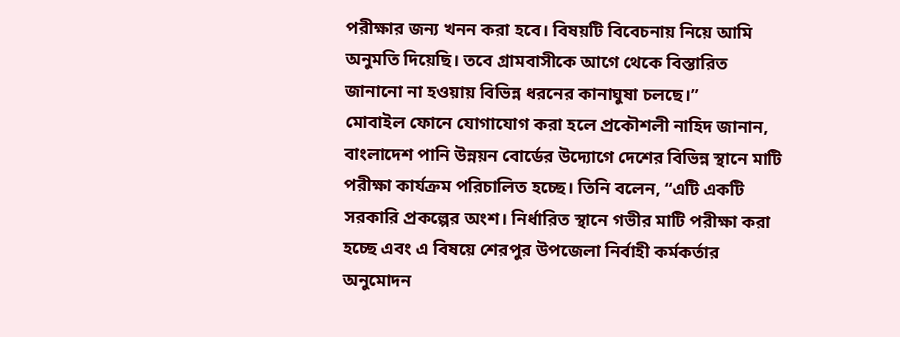পরীক্ষার জন্য খনন করা হবে। বিষয়টি বিবেচনায় নিয়ে আমি অনুমতি দিয়েছি। তবে গ্রামবাসীকে আগে থেকে বিস্তারিত জানানো না হওয়ায় বিভিন্ন ধরনের কানাঘুষা চলছে।”
মোবাইল ফোনে যোগাযোগ করা হলে প্রকৌশলী নাহিদ জানান, বাংলাদেশ পানি উন্নয়ন বোর্ডের উদ্যোগে দেশের বিভিন্ন স্থানে মাটি পরীক্ষা কার্যক্রম পরিচালিত হচ্ছে। তিনি বলেন, “এটি একটি সরকারি প্রকল্পের অংশ। নির্ধারিত স্থানে গভীর মাটি পরীক্ষা করা হচ্ছে এবং এ বিষয়ে শেরপুর উপজেলা নির্বাহী কর্মকর্তার অনুমোদন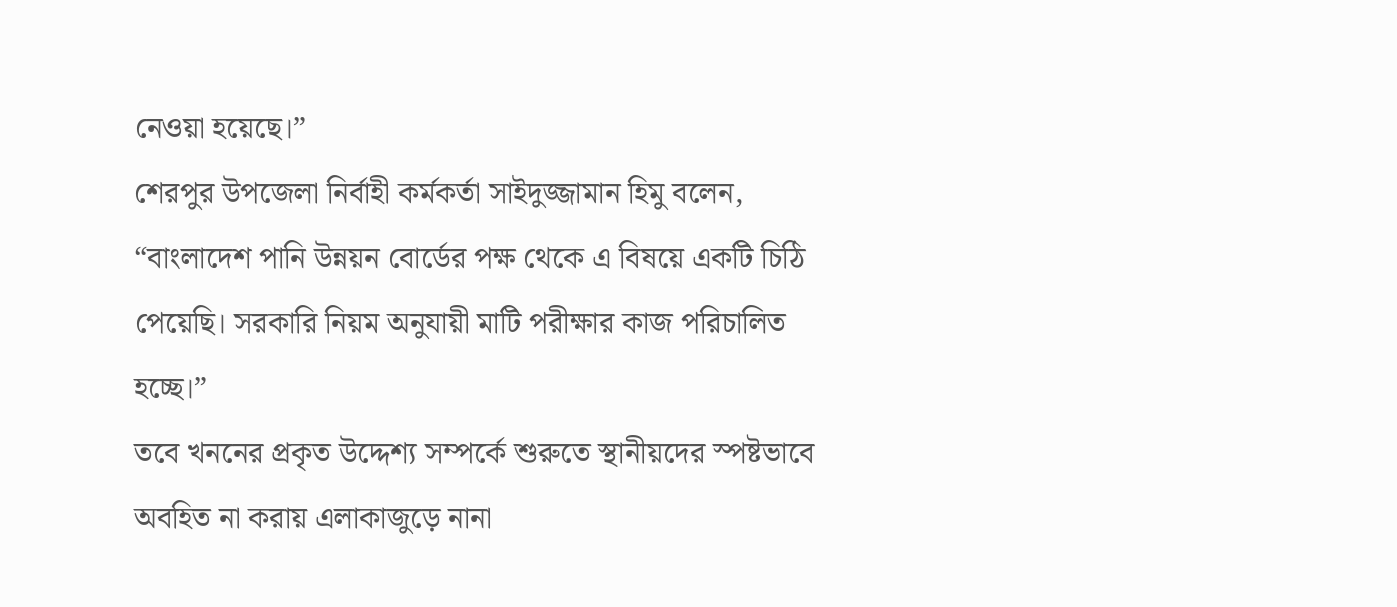নেওয়া হয়েছে।”
শেরপুর উপজেলা নির্বাহী কর্মকর্তা সাইদুজ্জামান হিমু বলেন, “বাংলাদেশ পানি উন্নয়ন বোর্ডের পক্ষ থেকে এ বিষয়ে একটি চিঠি পেয়েছি। সরকারি নিয়ম অনুযায়ী মাটি পরীক্ষার কাজ পরিচালিত হচ্ছে।”
তবে খননের প্রকৃত উদ্দেশ্য সম্পর্কে শুরুতে স্থানীয়দের স্পষ্টভাবে অবহিত না করায় এলাকাজুড়ে নানা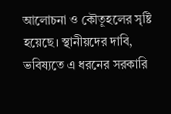আলোচনা ও কৌতূহলের সৃষ্টি হয়েছে। স্থানীয়দের দাবি, ভবিষ্যতে এ ধরনের সরকারি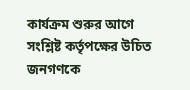কার্যক্রম শুরুর আগে সংশ্লিষ্ট কর্তৃপক্ষের উচিত জনগণকে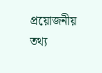প্রয়োজনীয় তথ্য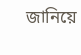জানিয়ে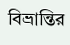বিভ্রান্তির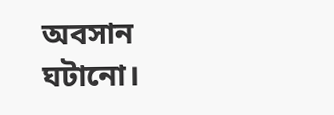অবসান ঘটানো।